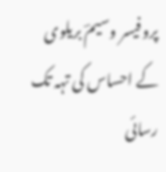پروفیسر وسیمؔ بریلوی کے احساس کی تہہ تک رسائی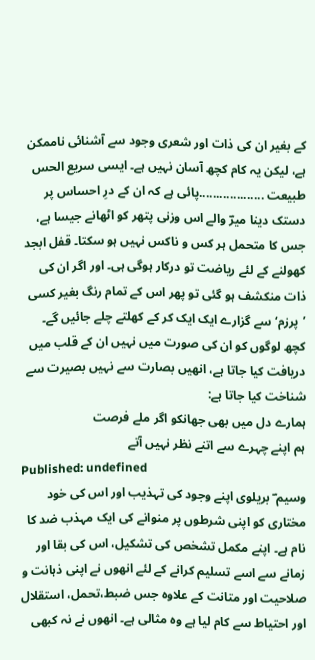کے بغیر ان کی ذات اور شعری وجود سے آشنائی ناممکن ہے، لیکن یہ کام کچھ آسان نہیں ہے۔ ایسی سریع الحس طبیعت ...................پائی ہے کہ ان کے درِ احساس پر دستک دینا میرؔ والے اس وزنی پتھر کو اٹھانے جیسا ہے، جس کا متحمل ہر کس و ناکس نہیں ہو سکتا۔ قفل ابجد کھولنے کے لئے ریاضت تو درکار ہوگی ہی۔ اور اگر ان کی ذات منکشف ہو گئی تو پھر اس کے تمام رنگ بغیر کسی ’پرزم‘ سے گزارے ایک ایک کر کے کھلتے چلے جائیں گے۔ کچھ لوگوں کو ان کی صورت میں نہیں ان کے قلب میں دریافت کیا جاتا ہے، انھیں بصارت سے نہیں بصیرت سے شناخت کیا جاتا ہے:
ہمارے دل میں بھی جھانکو اگر ملے فرصت
ہم اپنے چہرے سے اتنے نظر نہیں آتے
Published: undefined
وسیم ؔ بریلوی اپنے وجود کی تہذیب اور اس کی خود مختاری کو اپنی شرطوں پر منوانے کی ایک مہذب ضد کا نام ہے۔ اپنے مکمل تشخص کی تشکیل، اس کی بقا اور زمانے سے اسے تسلیم کرانے کے لئے انھوں نے اپنی ذہانت و صلاحیت اور متانت کے علاوہ جس ضبط،تحمل، استقلال اور احتیاط سے کام لیا ہے وہ مثالی ہے۔ انھوں نے نہ کبھی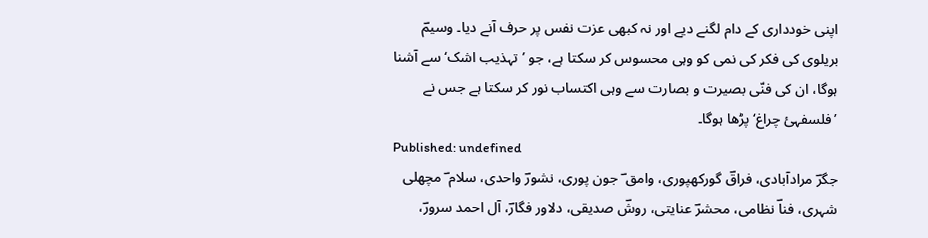اپنی خودداری کے دام لگنے دیے اور نہ کبھی عزت نفس پر حرف آنے دیا۔ وسیمؔ بریلوی کی فکر کی نمی کو وہی محسوس کر سکتا ہے، جو ’تہذیب اشک‘ سے آشنا ہوگا، ان کی فنّی بصیرت و بصارت سے وہی اکتساب نور کر سکتا ہے جس نے ’فلسفہئ چراغ‘ پڑھا ہوگا۔
Published: undefined
جگرؔ مرادآبادی، فراقؔ گورکھپوری، وامق ؔ جون پوری، نشورؔ واحدی، سلام ؔ مچھلی شہری، فناؔ نظامی، محشرؔ عنایتی، روشؔ صدیقی، دلاور فگارؔ، آل احمد سرورؔ،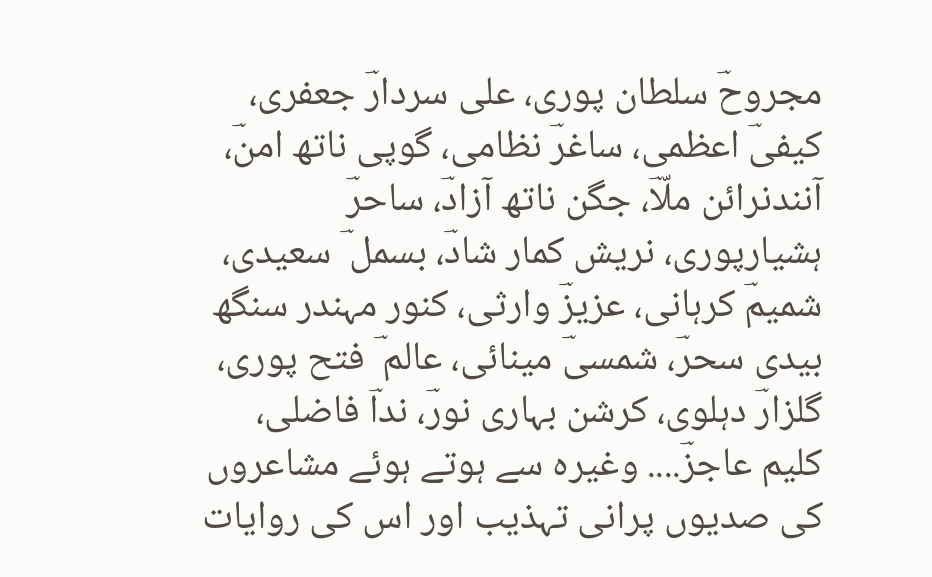مجروحؔ سلطان پوری، علی سردارؔ جعفری، کیفیؔ اعظمی، ساغرؔ نظامی، گوپی ناتھ امنؔ، آنندنرائن ملّاؔ، جگن ناتھ آزادؔ، ساحرؔ ہشیارپوری، نریش کمار شادؔ، بسمل ؔ سعیدی، شمیمؔ کرہانی، عزیزؔ وارثی، کنور مہندر سنگھ بیدی سحرؔ، شمسیؔ مینائی، عالم ؔ فتح پوری، گلزارؔ دہلوی، کرشن بہاری نورؔ، نداؔ فاضلی، کلیم عاجزؔ.... وغیرہ سے ہوتے ہوئے مشاعروں کی صدیوں پرانی تہذیب اور اس کی روایات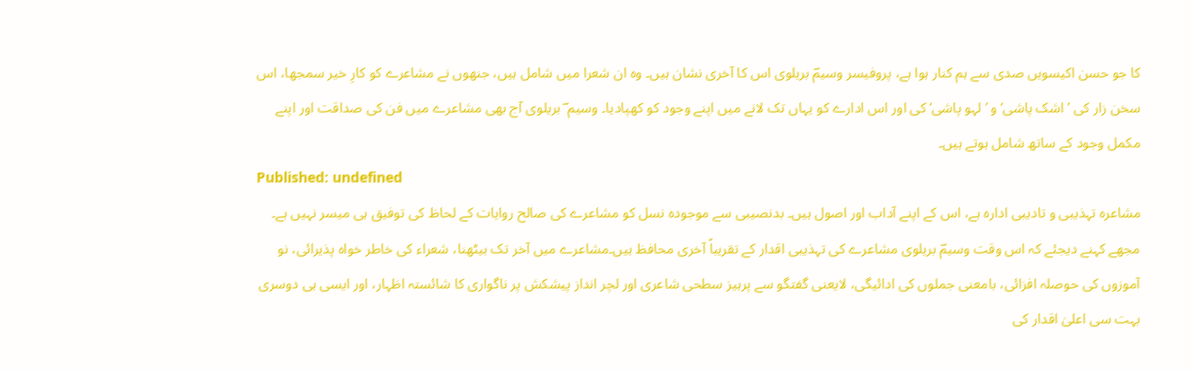کا جو حسن اکیسویں صدی سے ہم کنار ہوا ہے، پروفیسر وسیمؔ بریلوی اس کا آخری نشان ہیں۔ وہ ان شعرا میں شامل ہیں، جنھوں نے مشاعرے کو کارِ خیر سمجھا، اس سخن زار کی ’اشک پاشی‘ و ’لہو پاشی‘ کی اور اس ادارے کو یہاں تک لانے میں اپنے وجود کو کھپادیا۔ وسیم ؔ بریلوی آج بھی مشاعرے میں فن کی صداقت اور اپنے مکمل وجود کے ساتھ شامل ہوتے ہیں۔
Published: undefined
مشاعرہ تہذیبی و تادیبی ادارہ ہے، اس کے اپنے آداب اور اصول ہیں۔ بدنصیبی سے موجودہ نسل کو مشاعرے کی صالح روایات کے لحاظ کی توفیق ہی میسر نہیں ہے۔ مجھے کہنے دیجئے کہ اس وقت وسیمؔ بریلوی مشاعرے کی تہذیبی اقدار کے تقریباً آخری محافظ ہیں۔مشاعرے میں آخر تک بیٹھنا، شعراء کی خاطر خواہ پذیرائی، نو آموزوں کی حوصلہ افزائی، بامعنی جملوں کی ادائیگی، لایعنی گفتگو سے پرہیز سطحی شاعری اور لچر انداز پیشکش پر ناگواری کا شائستہ اظہار، اور ایسی ہی دوسری بہت سی اعلیٰ اقدار کی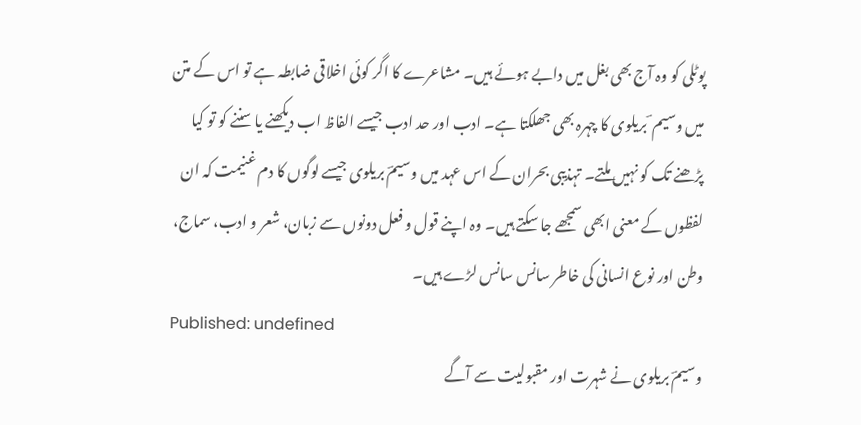پوٹلی کو وہ آج بھی بغل میں دابے ہوئے ہیں۔ مشاعرے کا اگر کوئی اخلاقی ضابطہ ہے تو اس کے متن میں وسیم ؔ بریلوی کا چہرہ بھی جھلکتا ہے۔ ادب اور حد ادب جیسے الفاظ اب دیکھنے یا سننے کو تو کیا پڑھنے تک کو نہیں ملتے۔ تہذیبی بحران کے اس عہد میں وسیمؔ بریلوی جیسے لوگوں کا دم غنیمت کہ ان لفظوں کے معنی ابھی سمجھے جا سکتے ہیں۔ وہ اپنے قول و فعل دونوں سے زبان، شعر و ادب، سماج، وطن اور نوع انسانی کی خاطر سانس سانس لڑے ہیں۔
Published: undefined
وسیمؔ بریلوی نے شہرت اور مقبولیت سے آگے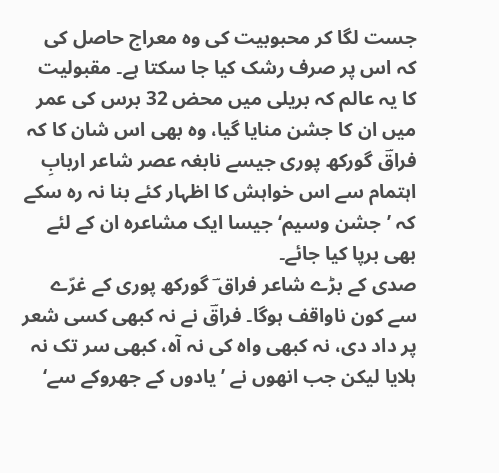جست لگا کر محبوبیت کی وہ معراج حاصل کی کہ اس پر صرف رشک کیا جا سکتا ہے۔ مقبولیت کا یہ عالم کہ بریلی میں محض 32 برس کی عمر میں ان کا جشن منایا گیا، وہ بھی اس شان کا کہ فراقؔ گورکھ پوری جیسے نابغہ عصر شاعر اربابِ اہتمام سے اس خواہش کا اظہار کئے بنا نہ رہ سکے کہ ’جشن وسیم‘ جیسا ایک مشاعرہ ان کے لئے بھی برپا کیا جائے۔
صدی کے بڑے شاعر فراق ؔ گورکھ پوری کے غرّے سے کون ناواقف ہوگا۔ فراقؔ نے نہ کبھی کسی شعر پر داد دی، نہ کبھی واہ کی نہ آہ، کبھی سر تک نہ ہلایا لیکن جب انھوں نے ’یادوں کے جھروکے سے‘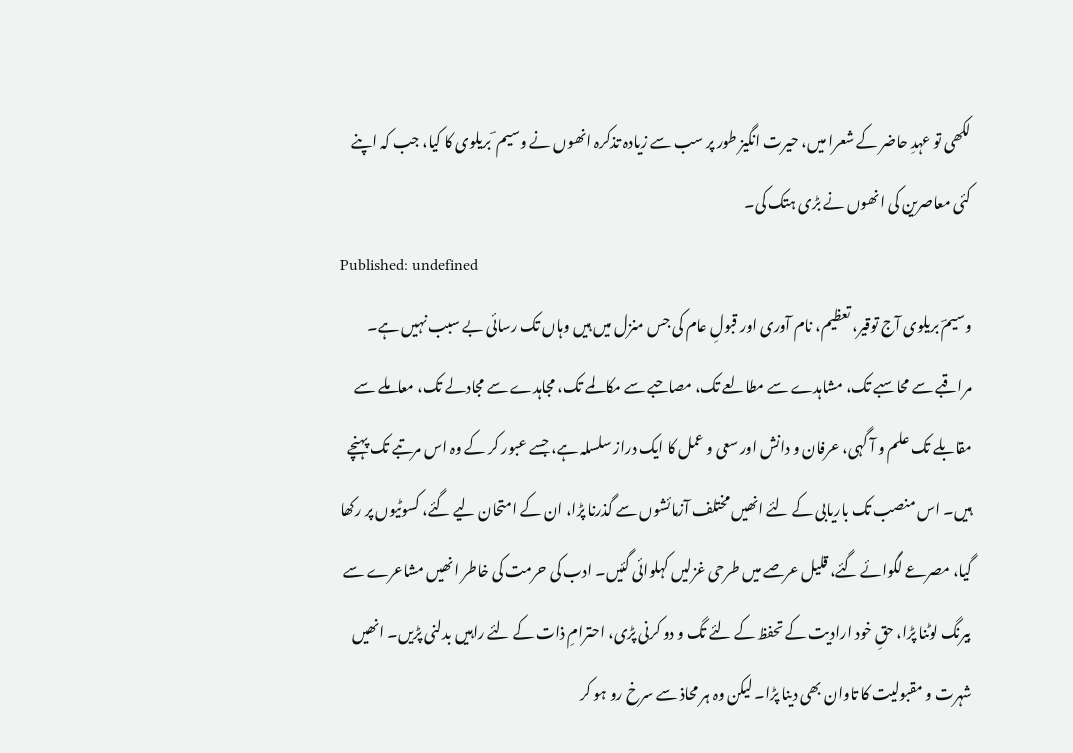لکھی تو عہدِ حاضر کے شعرا میں، حیرت انگیز طور پر سب سے زیادہ تذکرہ انھوں نے وسیم ؔ بریلوی کا کیا، جب کہ اپنے کئی معاصرین کی انھوں نے بڑی ہتک کی۔
Published: undefined
وسیمؔ بریلوی آج توقیر، تعظیم، نام آوری اور قبولِ عام کی جس منزل میں ہیں وہاں تک رسائی بے سبب نہیں ہے۔ مراقبے سے محاسبے تک، مشاہدے سے مطالعے تک، مصاحبے سے مکالمے تک، مجاہدے سے مجادلے تک، معاملے سے مقابلے تک علم و آ گہی، عرفان و دانش اور سعی و عمل کا ایک دراز سلسلہ ہے، جسے عبور کر کے وہ اس مرتبے تک پہنچے ہیں۔ اس منصب تک باریابی کے لئے انھیں مختلف آزمائشوں سے گذرنا پڑا، ان کے امتحان لیے گئے، کسوٹیوں پر رکھا گیا، مصرعے لگوائے گئے، قلیل عرصے میں طرحی غزلیں کہلوائی گئیں۔ ادب کی حرمت کی خاطر انھیں مشاعرے سے بیرنگ لوٹنا پڑا، حقِ خود ارادیت کے تحفظ کے لئے تگ و دو کرنی پڑی، احترامِ ذات کے لئے راہیں بدلنی پڑیں۔ انھیں شہرت و مقبولیت کا تاوان بھی دینا پڑا۔ لیکن وہ ہر محاذ سے سرخ رو ہو کر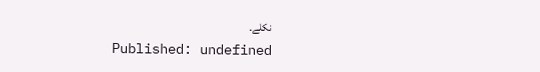نکلے۔
Published: undefined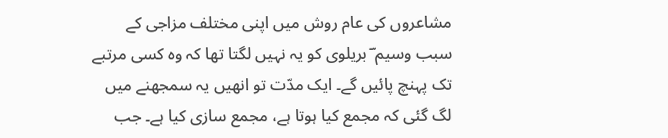مشاعروں کی عام روش میں اپنی مختلف مزاجی کے سبب وسیم ؔ بریلوی کو یہ نہیں لگتا تھا کہ وہ کسی مرتبے تک پہنچ پائیں گے۔ ایک مدّت تو انھیں یہ سمجھنے میں لگ گئی کہ مجمع کیا ہوتا ہے، مجمع سازی کیا ہے۔ جب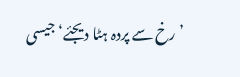’رخ سے پردہ ہٹا دیجئے‘ جیسی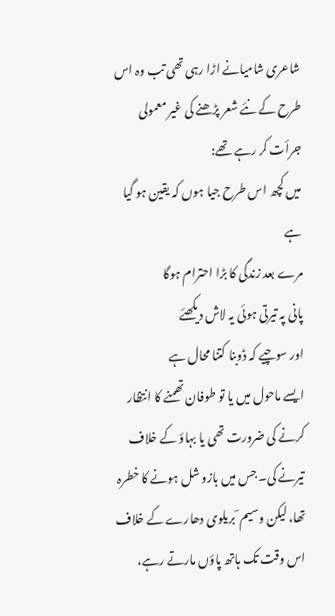شاعری شامیانے اڑا رہی تھی تب وہ اس طرح کے نئے شعر پڑھنے کی غیر معمولی جرأت کر رہے تھے:
میں کچھ اس طرح جیا ہوں کہ یقین ہو گیا ہے
مرے بعد زندگی کا بڑا احترام ہوگا
پانی پہ تیرتی ہوئی یہ لاش دیکھئے
اور سوچیے کہ ڈوبنا کتنا محال ہے
ایسے ماحول میں یا تو طوفان تھمنے کا انتظار کرنے کی ضرورت تھی یا بہاؤ کے خلاف تیرنے کی۔ جس میں بازو شل ہونے کا خطرہ تھا، لیکن وسیم ؔ بریلوی دھارے کے خلاف اس وقت تک ہاتھ پاؤں مارتے رہے،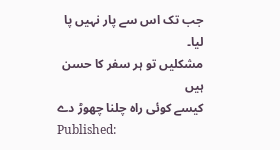جب تک اس سے پار نہیں پا لیا۔
مشکلیں تو ہر سفر کا حسن ہیں
کیسے کوئی راہ چلنا چھوڑ دے
Published: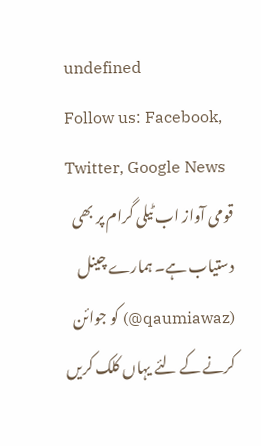undefined
Follow us: Facebook, Twitter, Google News
قومی آواز اب ٹیلی گرام پر بھی دستیاب ہے۔ ہمارے چینل (qaumiawaz@) کو جوائن کرنے کے لئے یہاں کلک کریں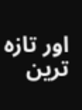اور تازہ ترین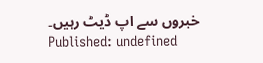خبروں سے اپ ڈیٹ رہیں۔
Published: undefined